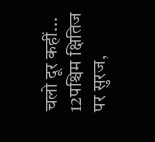चलो दूर कहीं... 12पश्चिम क्षितिज पर सुरज,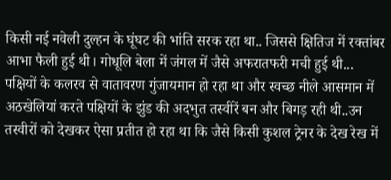किसी नई नवेली दुल्हन के घूंघट की भांति सरक रहा था.. जिससे क्षितिज में रक्तांबर आभा फैली हुई थी। गोधूलि बेला में जंगल में जैसे अफरातफरी मची हुई थी... पक्षियों के कलरव से वातावरण गुंजायमान हो रहा था और स्वच्छ नीले आसमान में अठखेलियां करते पक्षियों के झुंड की अदभुत तस्वीरें बन और बिगड़ रही थी..उन तस्वीरों को देखकर ऐसा प्रतीत हो रहा था कि जैसे किसी कुशल ट्रेनर के देख रेख में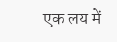एक लय में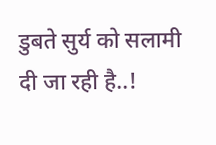डुबते सुर्य को सलामी दी जा रही है..!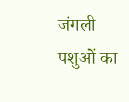जंगली पशुओं का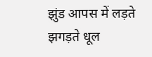झुंड आपस में लड़ते झगड़ते धूल